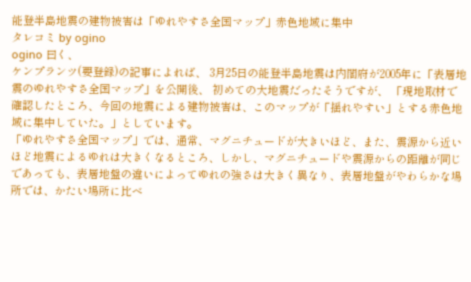能登半島地震の建物被害は「ゆれやすさ全国マップ」赤色地域に集中
タレコミ by ogino
ogino 曰く、
ケンプランツ(要登録)の記事によれば、 3月25日の能登半島地震は内閣府が2005年に「表層地震のゆれやすさ全国マップ」を公開後、 初めての大地震だったそうですが、 「現地取材で確認したところ、今回の地震による建物被害は、このマップが「揺れやすい」とする赤色地域に集中していた。」としています。
「ゆれやすさ全国マップ」では、通常、マグニチュードが大きいほど、また、震源から近いほど地震によるゆれは大きくなるところ、しかし、マグニチュードや震源からの距離が同じであっても、表層地盤の違いによってゆれの強さは大きく異なり、表層地盤がやわらかな場所では、かたい場所に比べ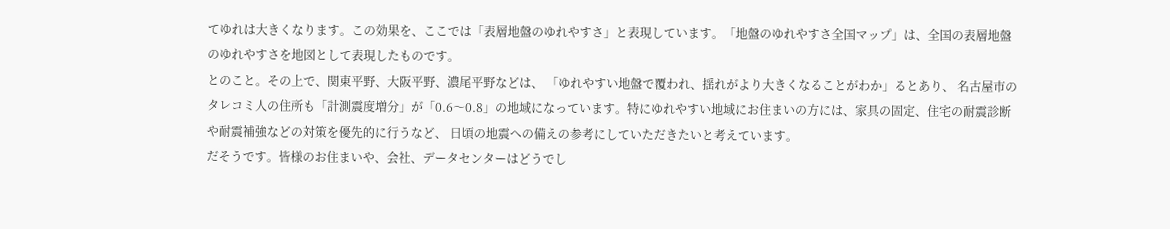てゆれは大きくなります。この効果を、ここでは「表層地盤のゆれやすさ」と表現しています。「地盤のゆれやすさ全国マップ」は、全国の表層地盤のゆれやすさを地図として表現したものです。
とのこと。その上で、関東平野、大阪平野、濃尾平野などは、 「ゆれやすい地盤で覆われ、揺れがより大きくなることがわか」るとあり、 名古屋市のタレコミ人の住所も「計測震度増分」が「0.6〜0.8」の地域になっています。特にゆれやすい地域にお住まいの方には、家具の固定、住宅の耐震診断や耐震補強などの対策を優先的に行うなど、 日頃の地震への備えの参考にしていただきたいと考えています。
だそうです。皆様のお住まいや、会社、データセンターはどうでし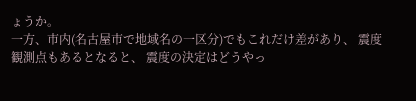ょうか。
一方、市内(名古屋市で地域名の一区分)でもこれだけ差があり、 震度観測点もあるとなると、 震度の決定はどうやっ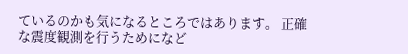ているのかも気になるところではあります。 正確な震度観測を行うためになど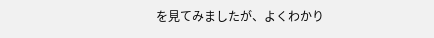を見てみましたが、よくわかり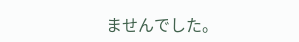ませんでした。